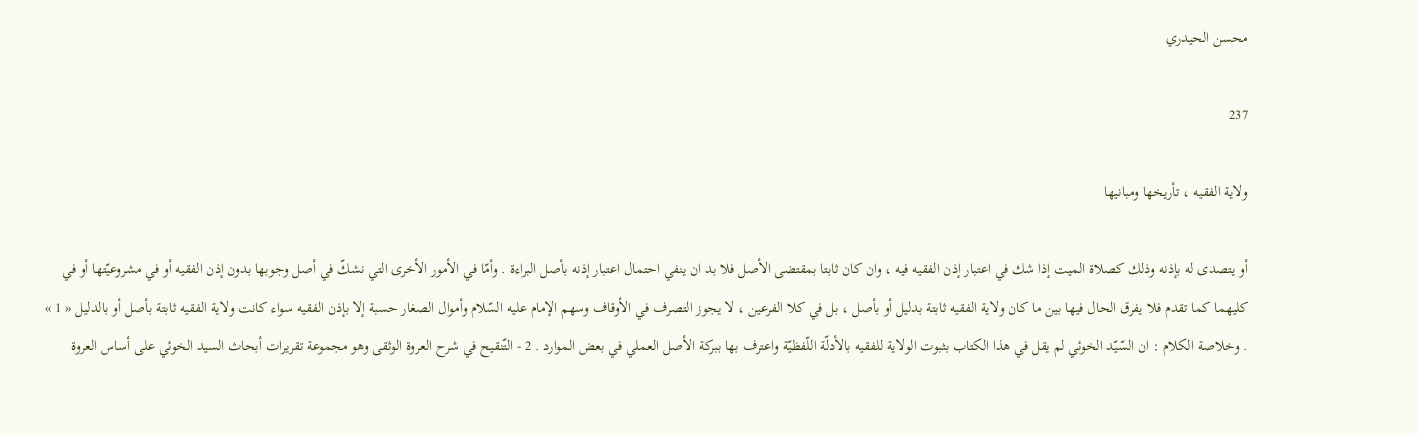محسن الحيدري

237

ولاية الفقيه ، تأريخها ومبانيها

أو يتصدى له بإذنه وذلك كصلاة الميت إذا شك في اعتبار إذن الفقيه فيه ، وان كان ثابتا بمقتضى الأصل فلا بد ان ينفي احتمال اعتبار إذنه بأصل البراءة . وأمّا في الأمور الأخرى التي نشكّ في أصل وجوبها بدون إذن الفقيه أو في مشروعيّتها أو في كليهما كما تقدم فلا يفرق الحال فيها بين ما كان ولاية الفقيه ثابتة بدليل أو بأصل ، بل في كلا الفرعين ، لا يجوز التصرف في الأوقاف وسهم الإمام عليه السّلام وأموال الصغار حسبة إلا بإذن الفقيه سواء كانت ولاية الفقيه ثابتة بأصل أو بالدليل « 1 » . وخلاصة الكلام : ان السّيّد الخوئي لم يقل في هذا الكتاب بثبوت الولاية للفقيه بالأدلّة اللّفظيّة واعترف بها ببركة الأصل العملي في بعض الموارد . 2 - التّنقيح في شرح العروة الوثقى وهو مجموعة تقريرات أبحاث السيد الخوئي على أساس العروة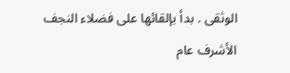الوثقى . بدأ بإلقائها على فضلاء النجف الأشرف عام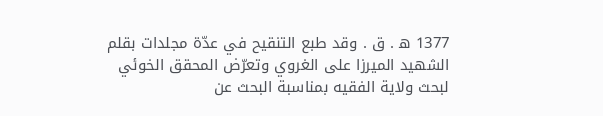1377 ه‍ . ق . وقد طبع التنقيح في عدّة مجلدات بقلم الشهيد الميرزا على الغروي وتعرّض المحقق الخوئي لبحث ولاية الفقيه بمناسبة البحث عن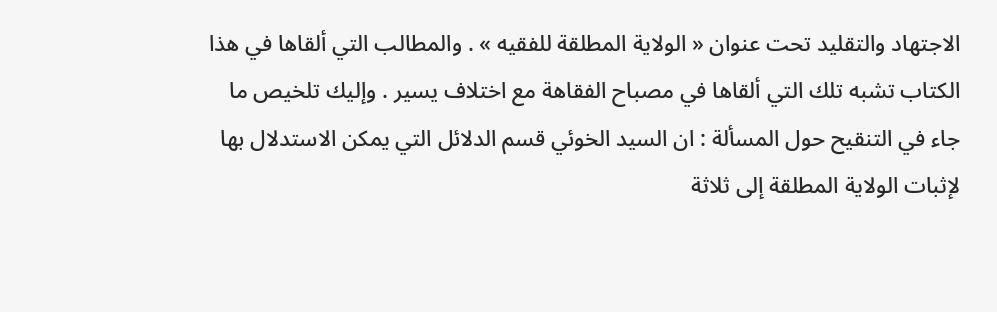الاجتهاد والتقليد تحت عنوان « الولاية المطلقة للفقيه » . والمطالب التي ألقاها في هذا الكتاب تشبه تلك التي ألقاها في مصباح الفقاهة مع اختلاف يسير . وإليك تلخيص ما جاء في التنقيح حول المسألة : ان السيد الخوئي قسم الدلائل التي يمكن الاستدلال بها لإثبات الولاية المطلقة إلى ثلاثة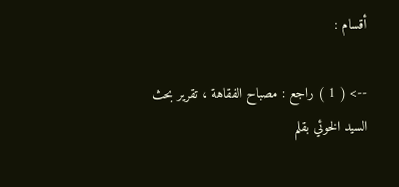أقسام :

--> ( 1 ) راجع : مصباح الفقاهة ، تقرير بحث السيد الخوئي بقلم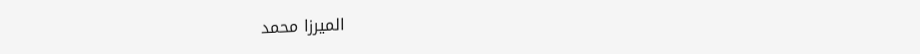الميرزا محمد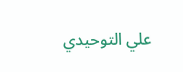علي التوحيدي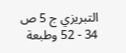التبريزي ج 5 ص 34 - 52 وطبعة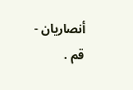أنصاريان - قم .